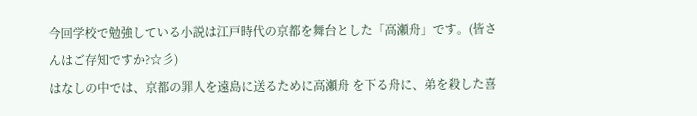今回学校で勉強している小説は江戸時代の京都を舞台とした「高瀬舟」です。(皆さんはご存知ですか?☆彡)
はなしの中では、京都の罪人を遠島に送るために高瀬舟 を下る舟に、弟を殺した喜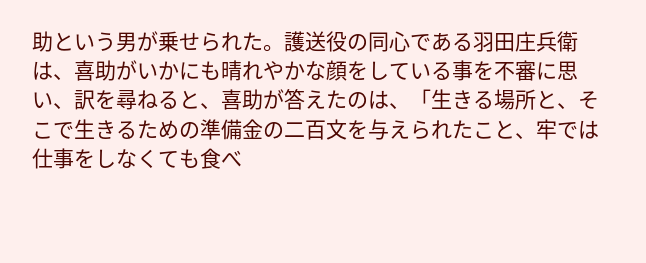助という男が乗せられた。護送役の同心である羽田庄兵衛は、喜助がいかにも晴れやかな顔をしている事を不審に思い、訳を尋ねると、喜助が答えたのは、「生きる場所と、そこで生きるための準備金の二百文を与えられたこと、牢では仕事をしなくても食べ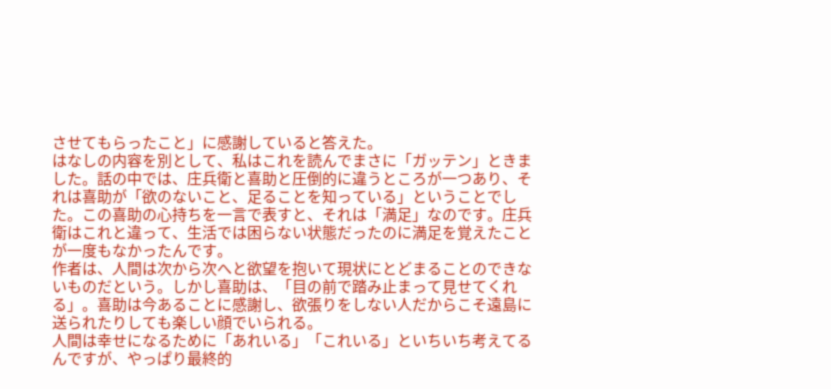させてもらったこと」に感謝していると答えた。
はなしの内容を別として、私はこれを読んでまさに「ガッテン」ときました。話の中では、庄兵衛と喜助と圧倒的に違うところが一つあり、それは喜助が「欲のないこと、足ることを知っている」ということでした。この喜助の心持ちを一言で表すと、それは「満足」なのです。庄兵衛はこれと違って、生活では困らない状態だったのに満足を覚えたことが一度もなかったんです。
作者は、人間は次から次へと欲望を抱いて現状にとどまることのできないものだという。しかし喜助は、「目の前で踏み止まって見せてくれる」。喜助は今あることに感謝し、欲張りをしない人だからこそ遠島に送られたりしても楽しい顔でいられる。
人間は幸せになるために「あれいる」「これいる」といちいち考えてるんですが、やっぱり最終的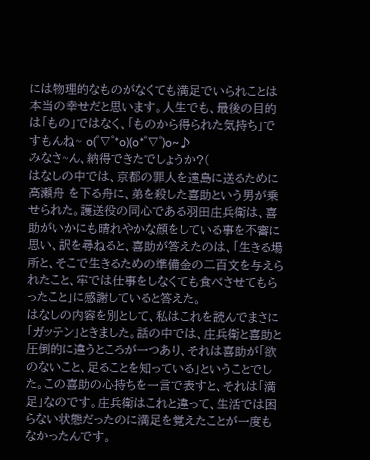には物理的なものがなくても満足でいられことは本当の幸せだと思います。人生でも、最後の目的は「もの」ではなく、「ものから得られた気持ち」ですもんね~ o(゜∇゜*o)(o*゜∇゜)o~♪
みなさ~ん、納得できたでしょうか?(
はなしの中では、京都の罪人を遠島に送るために高瀬舟 を下る舟に、弟を殺した喜助という男が乗せられた。護送役の同心である羽田庄兵衛は、喜助がいかにも晴れやかな顔をしている事を不審に思い、訳を尋ねると、喜助が答えたのは、「生きる場所と、そこで生きるための準備金の二百文を与えられたこと、牢では仕事をしなくても食べさせてもらったこと」に感謝していると答えた。
はなしの内容を別として、私はこれを読んでまさに「ガッテン」ときました。話の中では、庄兵衛と喜助と圧倒的に違うところが一つあり、それは喜助が「欲のないこと、足ることを知っている」ということでした。この喜助の心持ちを一言で表すと、それは「満足」なのです。庄兵衛はこれと違って、生活では困らない状態だったのに満足を覚えたことが一度もなかったんです。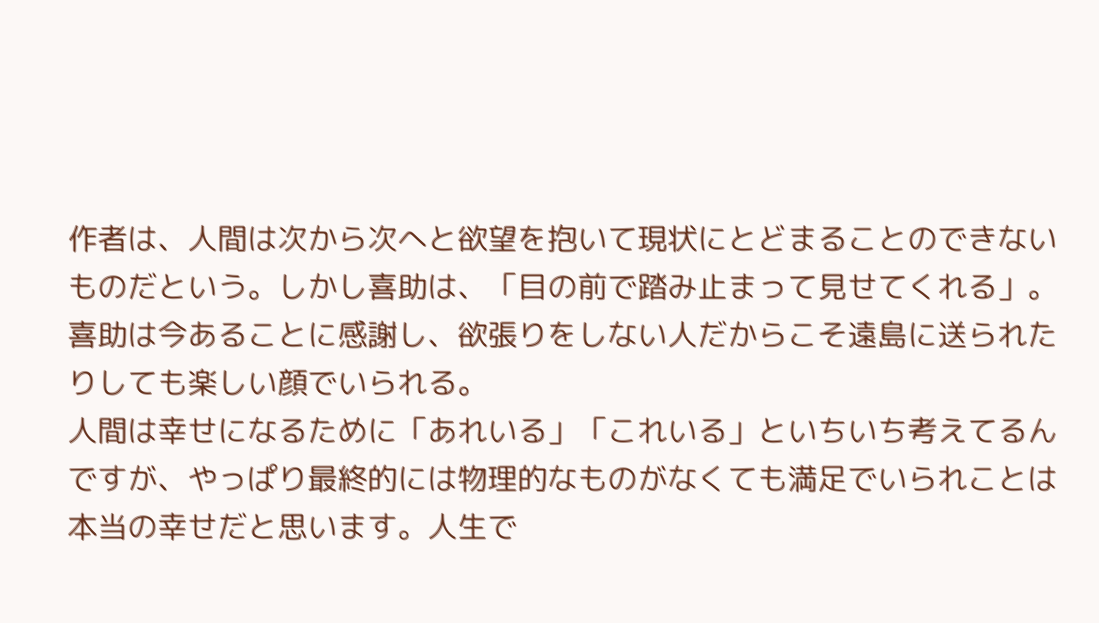作者は、人間は次から次へと欲望を抱いて現状にとどまることのできないものだという。しかし喜助は、「目の前で踏み止まって見せてくれる」。喜助は今あることに感謝し、欲張りをしない人だからこそ遠島に送られたりしても楽しい顔でいられる。
人間は幸せになるために「あれいる」「これいる」といちいち考えてるんですが、やっぱり最終的には物理的なものがなくても満足でいられことは本当の幸せだと思います。人生で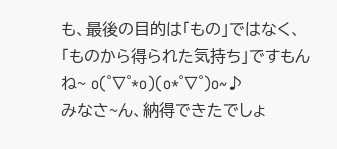も、最後の目的は「もの」ではなく、「ものから得られた気持ち」ですもんね~ o(゜∇゜*o)(o*゜∇゜)o~♪
みなさ~ん、納得できたでしょ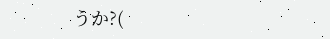うか?(